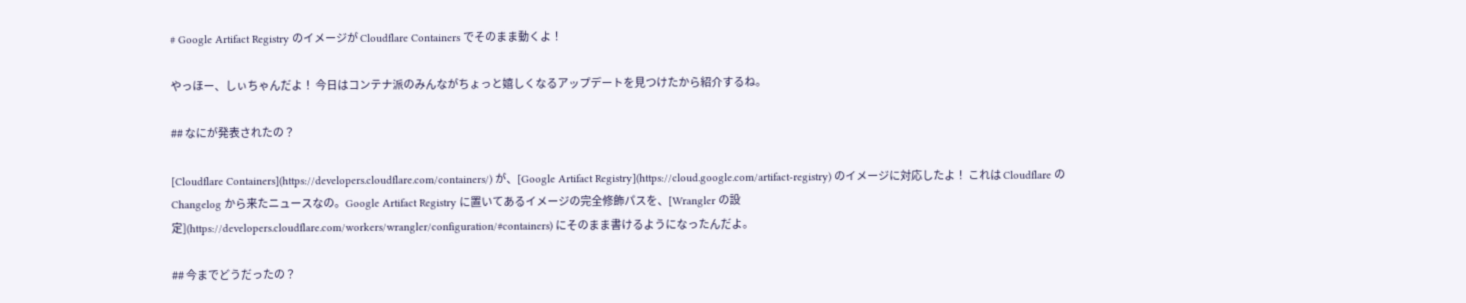# Google Artifact Registry のイメージが Cloudflare Containers でそのまま動くよ！

やっほー、しぃちゃんだよ！ 今日はコンテナ派のみんながちょっと嬉しくなるアップデートを見つけたから紹介するね。

## なにが発表されたの？

[Cloudflare Containers](https://developers.cloudflare.com/containers/) が、[Google Artifact Registry](https://cloud.google.com/artifact-registry) のイメージに対応したよ！ これは Cloudflare の Changelog から来たニュースなの。Google Artifact Registry に置いてあるイメージの完全修飾パスを、[Wrangler の設定](https://developers.cloudflare.com/workers/wrangler/configuration/#containers) にそのまま書けるようになったんだよ。

## 今までどうだったの？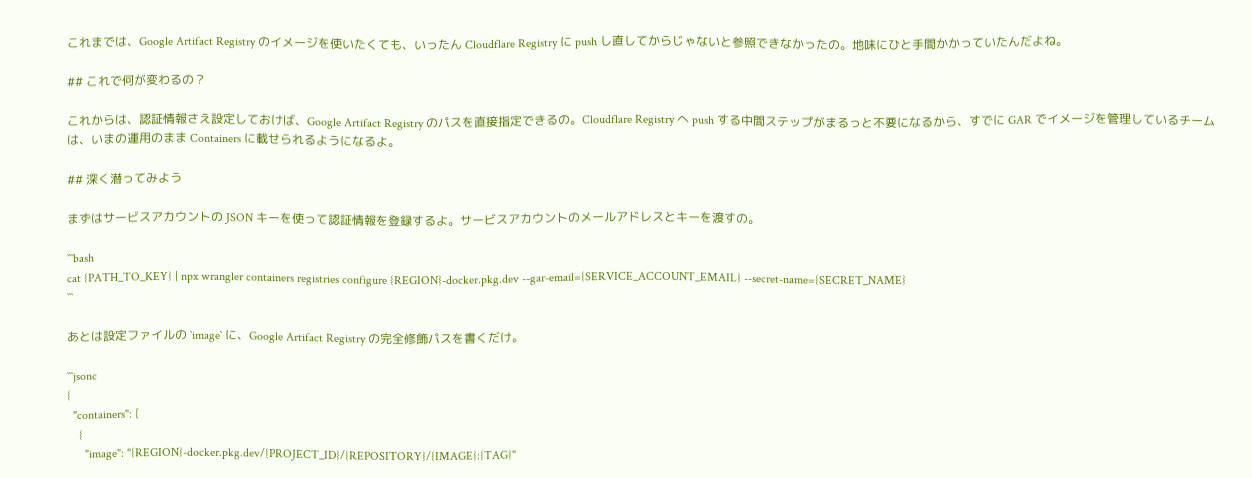これまでは、Google Artifact Registry のイメージを使いたくても、いったん Cloudflare Registry に push し直してからじゃないと参照できなかったの。地味にひと手間かかっていたんだよね。

## これで何が変わるの？

これからは、認証情報さえ設定しておけば、Google Artifact Registry のパスを直接指定できるの。Cloudflare Registry へ push する中間ステップがまるっと不要になるから、すでに GAR でイメージを管理しているチームは、いまの運用のまま Containers に載せられるようになるよ。

## 深く潜ってみよう

まずはサービスアカウントの JSON キーを使って認証情報を登録するよ。サービスアカウントのメールアドレスとキーを渡すの。

```bash
cat {PATH_TO_KEY} | npx wrangler containers registries configure {REGION}-docker.pkg.dev --gar-email={SERVICE_ACCOUNT_EMAIL} --secret-name={SECRET_NAME}
```

あとは設定ファイルの `image` に、Google Artifact Registry の完全修飾パスを書くだけ。

```jsonc
{
  "containers": [
    {
      "image": "{REGION}-docker.pkg.dev/{PROJECT_ID}/{REPOSITORY}/{IMAGE}:{TAG}"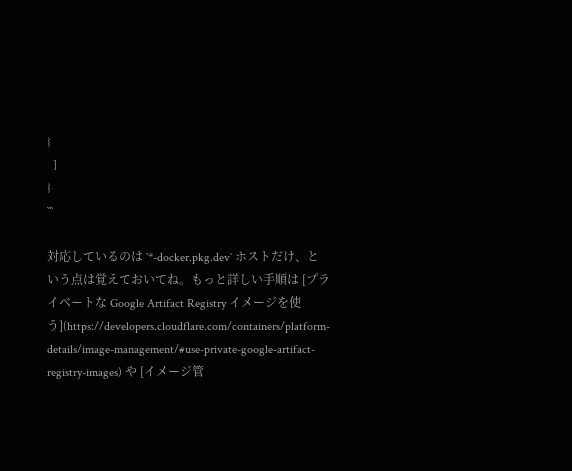}
  ]
}
```

対応しているのは `*-docker.pkg.dev` ホストだけ、という点は覚えておいてね。もっと詳しい手順は [プライベートな Google Artifact Registry イメージを使う](https://developers.cloudflare.com/containers/platform-details/image-management/#use-private-google-artifact-registry-images) や [イメージ管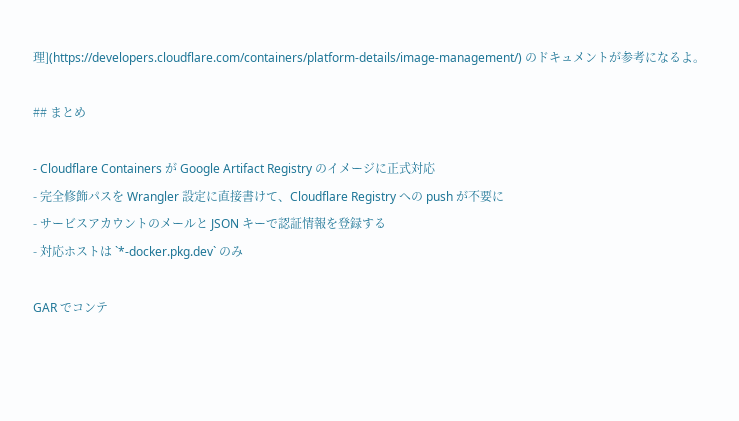理](https://developers.cloudflare.com/containers/platform-details/image-management/) のドキュメントが参考になるよ。

## まとめ

- Cloudflare Containers が Google Artifact Registry のイメージに正式対応
- 完全修飾パスを Wrangler 設定に直接書けて、Cloudflare Registry への push が不要に
- サービスアカウントのメールと JSON キーで認証情報を登録する
- 対応ホストは `*-docker.pkg.dev` のみ

GAR でコンテ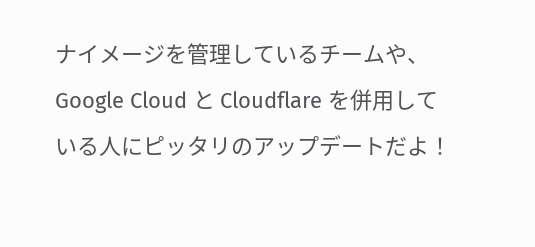ナイメージを管理しているチームや、Google Cloud と Cloudflare を併用している人にピッタリのアップデートだよ！